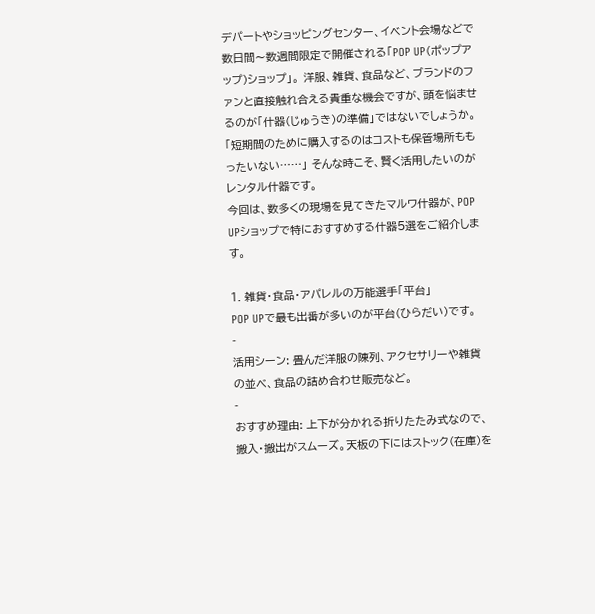デパートやショッピングセンター、イベント会場などで数日間〜数週間限定で開催される「POP UP(ポップアップ)ショップ」。 洋服、雑貨、食品など、ブランドのファンと直接触れ合える貴重な機会ですが、頭を悩ませるのが「什器(じゅうき)の準備」ではないでしょうか。
「短期間のために購入するのはコストも保管場所ももったいない……」 そんな時こそ、賢く活用したいのがレンタル什器です。
今回は、数多くの現場を見てきたマルワ什器が、POP UPショップで特におすすめする什器5選をご紹介します。

1. 雑貨・食品・アパレルの万能選手「平台」
POP UPで最も出番が多いのが平台(ひらだい)です。
-
活用シーン: 畳んだ洋服の陳列、アクセサリーや雑貨の並べ、食品の詰め合わせ販売など。
-
おすすめ理由: 上下が分かれる折りたたみ式なので、搬入・搬出がスムーズ。天板の下にはストック(在庫)を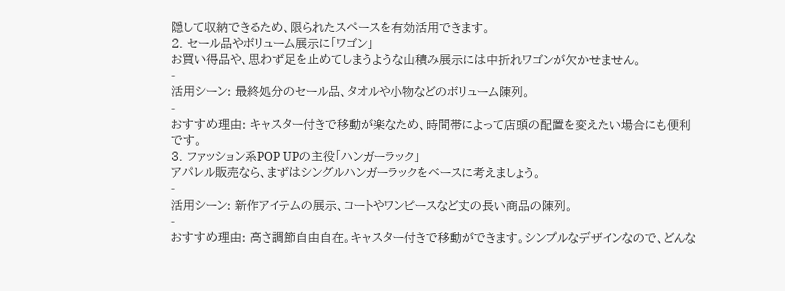隠して収納できるため、限られたスペースを有効活用できます。
2. セール品やボリューム展示に「ワゴン」
お買い得品や、思わず足を止めてしまうような山積み展示には中折れワゴンが欠かせません。
-
活用シーン: 最終処分のセール品、タオルや小物などのボリューム陳列。
-
おすすめ理由: キャスター付きで移動が楽なため、時間帯によって店頭の配置を変えたい場合にも便利です。
3. ファッション系POP UPの主役「ハンガーラック」
アパレル販売なら、まずはシングルハンガーラックをベースに考えましょう。
-
活用シーン: 新作アイテムの展示、コートやワンピースなど丈の長い商品の陳列。
-
おすすめ理由: 高さ調節自由自在。キャスター付きで移動ができます。シンプルなデザインなので、どんな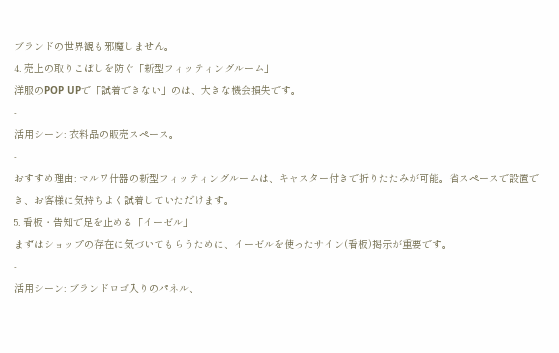ブランドの世界観も邪魔しません。
4. 売上の取りこぼしを防ぐ「新型フィッティングルーム」
洋服のPOP UPで「試着できない」のは、大きな機会損失です。
-
活用シーン: 衣料品の販売スペース。
-
おすすめ理由: マルワ什器の新型フィッティングルームは、キャスター付きで折りたたみが可能。省スペースで設置でき、お客様に気持ちよく試着していただけます。
5. 看板・告知で足を止める「イーゼル」
まずはショップの存在に気づいてもらうために、イーゼルを使ったサイン(看板)掲示が重要です。
-
活用シーン: ブランドロゴ入りのパネル、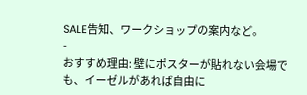SALE告知、ワークショップの案内など。
-
おすすめ理由: 壁にポスターが貼れない会場でも、イーゼルがあれば自由に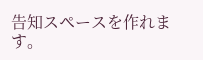告知スペースを作れます。